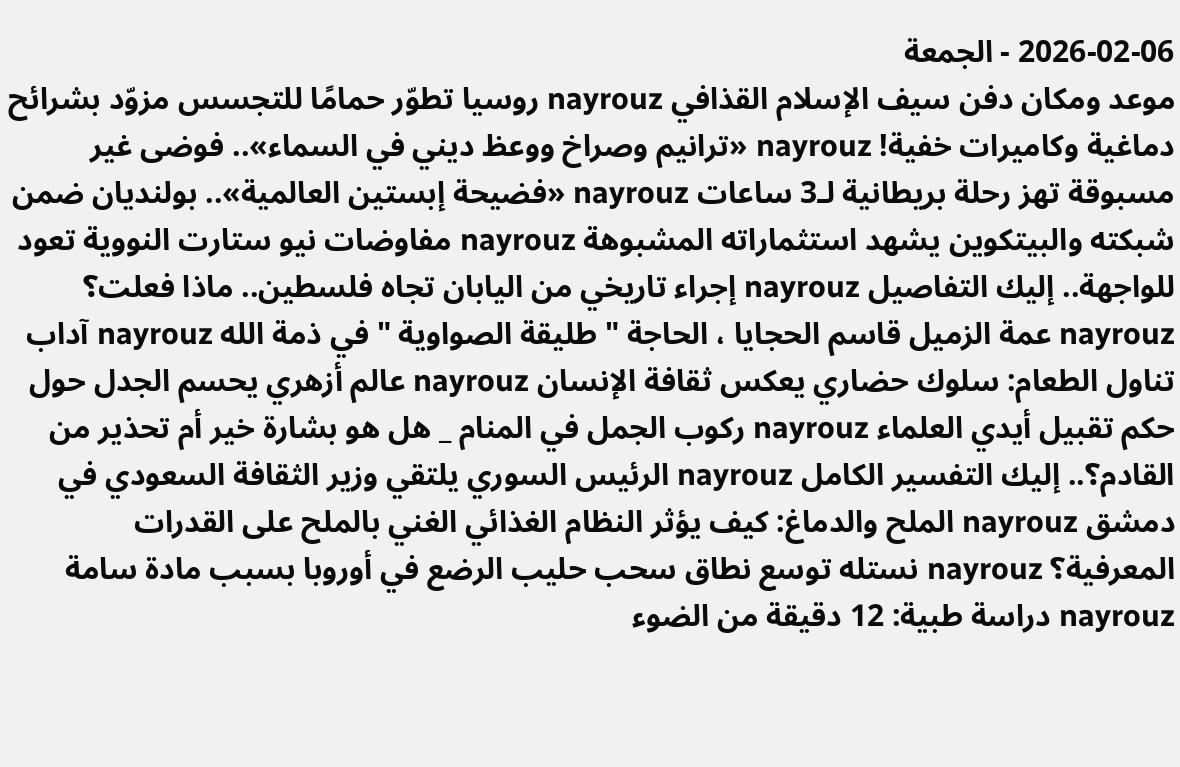2026-02-06 - الجمعة
موعد ومكان دفن سيف الإسلام القذافي nayrouz روسيا تطوّر حمامًا للتجسس مزوّد بشرائح دماغية وكاميرات خفية! nayrouz «ترانيم وصراخ ووعظ ديني في السماء».. فوضى غير مسبوقة تهز رحلة بريطانية لـ3 ساعات nayrouz «فضيحة إبستين العالمية».. بولنديان ضمن شبكته والبيتكوين يشهد استثماراته المشبوهة nayrouz مفاوضات نيو ستارت النووية تعود للواجهة.. إليك التفاصيل nayrouz إجراء تاريخي من اليابان تجاه فلسطين.. ماذا فعلت؟ nayrouz عمة الزميل قاسم الحجايا ، الحاجة " طليقة الصواوية " في ذمة الله nayrouz آداب تناول الطعام: سلوك حضاري يعكس ثقافة الإنسان nayrouz عالم أزهري يحسم الجدل حول حكم تقبيل أيدي العلماء nayrouz ركوب الجمل في المنام _ هل هو بشارة خير أم تحذير من القادم؟.. إليك التفسير الكامل nayrouz الرئيس السوري يلتقي وزير الثقافة السعودي في دمشق nayrouz الملح والدماغ: كيف يؤثر النظام الغذائي الغني بالملح على القدرات المعرفية؟ nayrouz نستله توسع نطاق سحب حليب الرضع في أوروبا بسبب مادة سامة nayrouz دراسة طبية: 12 دقيقة من الضوء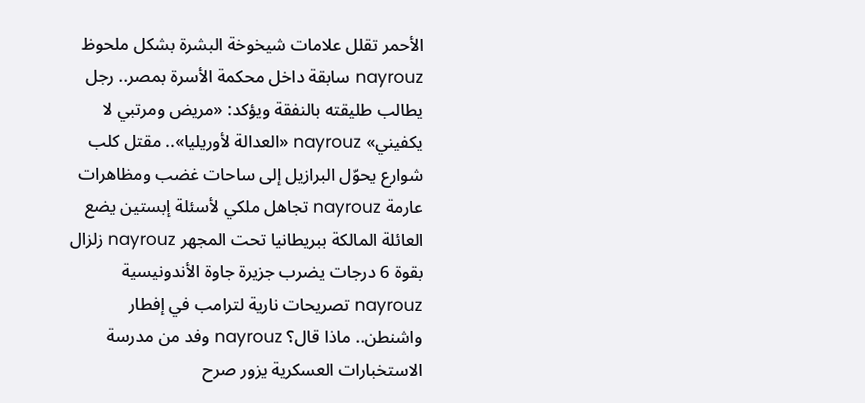الأحمر تقلل علامات شيخوخة البشرة بشكل ملحوظ nayrouz سابقة داخل محكمة الأسرة بمصر.. رجل يطالب طليقته بالنفقة ويؤكد: «مريض ومرتبي لا يكفيني» nayrouz «العدالة لأوريليا».. مقتل كلب شوارع يحوّل البرازيل إلى ساحات غضب ومظاهرات عارمة nayrouz تجاهل ملكي لأسئلة إبستين يضع العائلة المالكة ببريطانيا تحت المجهر nayrouz زلزال بقوة 6 درجات يضرب جزيرة جاوة الأندونيسية nayrouz تصريحات نارية لترامب في إفطار واشنطن.. ماذا قال؟ nayrouz وفد من مدرسة الاستخبارات العسكرية يزور صرح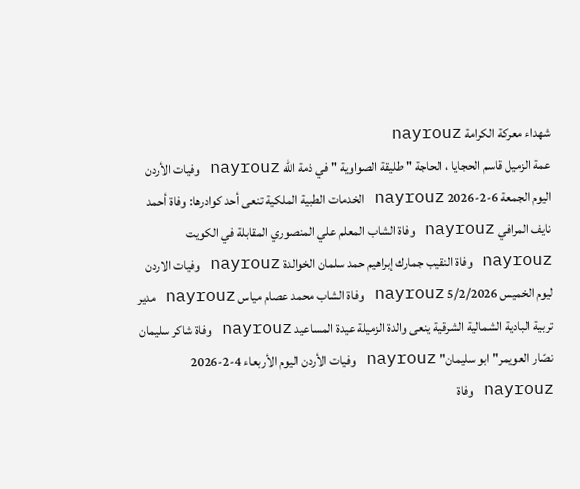شهداء معركة الكرامة nayrouz
عمة الزميل قاسم الحجايا ، الحاجة " طليقة الصواوية " في ذمة الله nayrouz وفيات الأردن اليوم الجمعة 6-2-2026 nayrouz الخدمات الطبية الملكية تنعى أحد كوادرها: وفاة أحمد نايف المرافي nayrouz وفاة الشاب المعلم علي المنصوري المقابلة في الكويت nayrouz وفاة النقيب جمارك إبراهيم حمد سلمان الخوالدة nayrouz وفيات الاردن ليوم الخميس 5/2/2026 nayrouz وفاة الشاب محمد عصام مياس nayrouz مدير تربية البادية الشمالية الشرقية ينعى والدة الزميلة عيدة المساعيد nayrouz وفاة شاكر سليمان نصّار العويمر" ابو سليمان" nayrouz وفيات الأردن اليوم الأربعاء 4-2-2026 nayrouz وفاة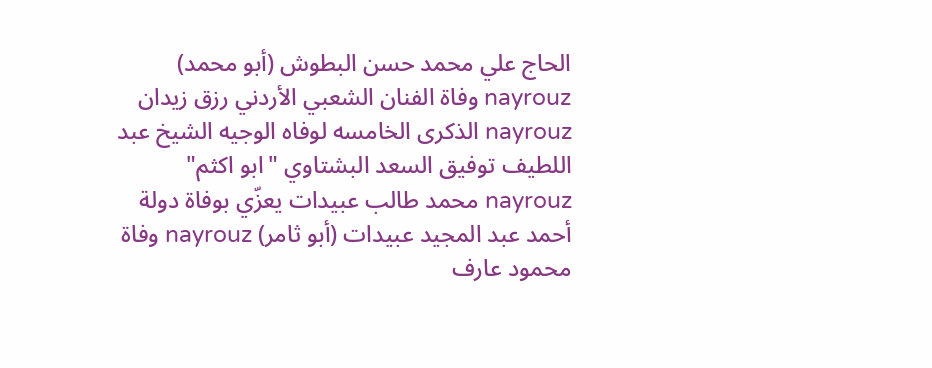الحاج علي محمد حسن البطوش (أبو محمد) nayrouz وفاة الفنان الشعبي الأردني رزق زيدان nayrouz الذكرى الخامسه لوفاه الوجيه الشيخ عبد اللطيف توفيق السعد البشتاوي "ابو اكثم" nayrouz محمد طالب عبيدات يعزّي بوفاة دولة أحمد عبد المجيد عبيدات (أبو ثامر) nayrouz وفاة محمود عارف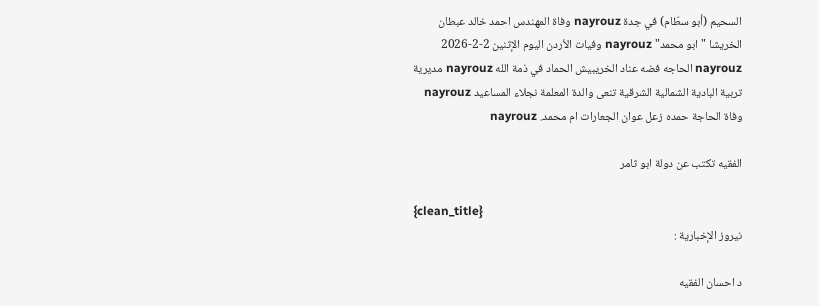السحيم (أبو سطّام) في جدة nayrouz وفاة المهندس احمد خالد عبطان الخريشا "ابو محمد" nayrouz وفيات الأردن اليوم الإثنين 2-2-2026 nayrouz الحاجه فضه عناد الخريبيش الحماد في ذمة الله nayrouz مديرية تربية البادية الشمالية الشرقية تنعى والدة المعلمة نجلاء المساعيد nayrouz وفاة الحاجة حمده زعل عوان الجعارات ام محمد. nayrouz

الفقيه تكتب عن دولة ابو ثامر

{clean_title}
نيروز الإخبارية :

د احسان الفقيه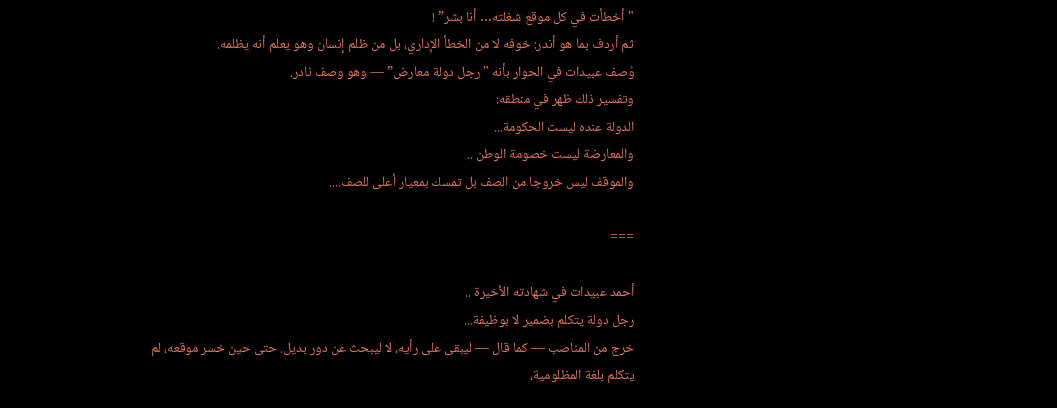"أخطأت في كل موقع شغلته… أنا بشر” !
ثم أردف بما هو أندر: خوفه لا من الخطأ الإداري، بل من ظلم إنسان وهو يعلم أنه يظلمه.
وُصف عبيدات في الحوار بأنه "رجل دولة معارض” — وهو وصف نادر.
وتفسير ذلك ظهر في منطقه:
الدولة عنده ليست الحكومة...
والمعارضة ليست خصومة الوطن ..
والموقف ليس خروجا من الصف بل تمسك بمعيار أعلى للصف....

===

أحمد عبيدات في شهادته الأخيرة ..
رجل دولة يتكلم بضمير لا بوظيفة...
خرج من المناصب — كما قال — ليبقى على رأيه، لا ليبحث عن دور بديل. حتى حين خسر موقعه، لم يتكلم بلغة المظلومية،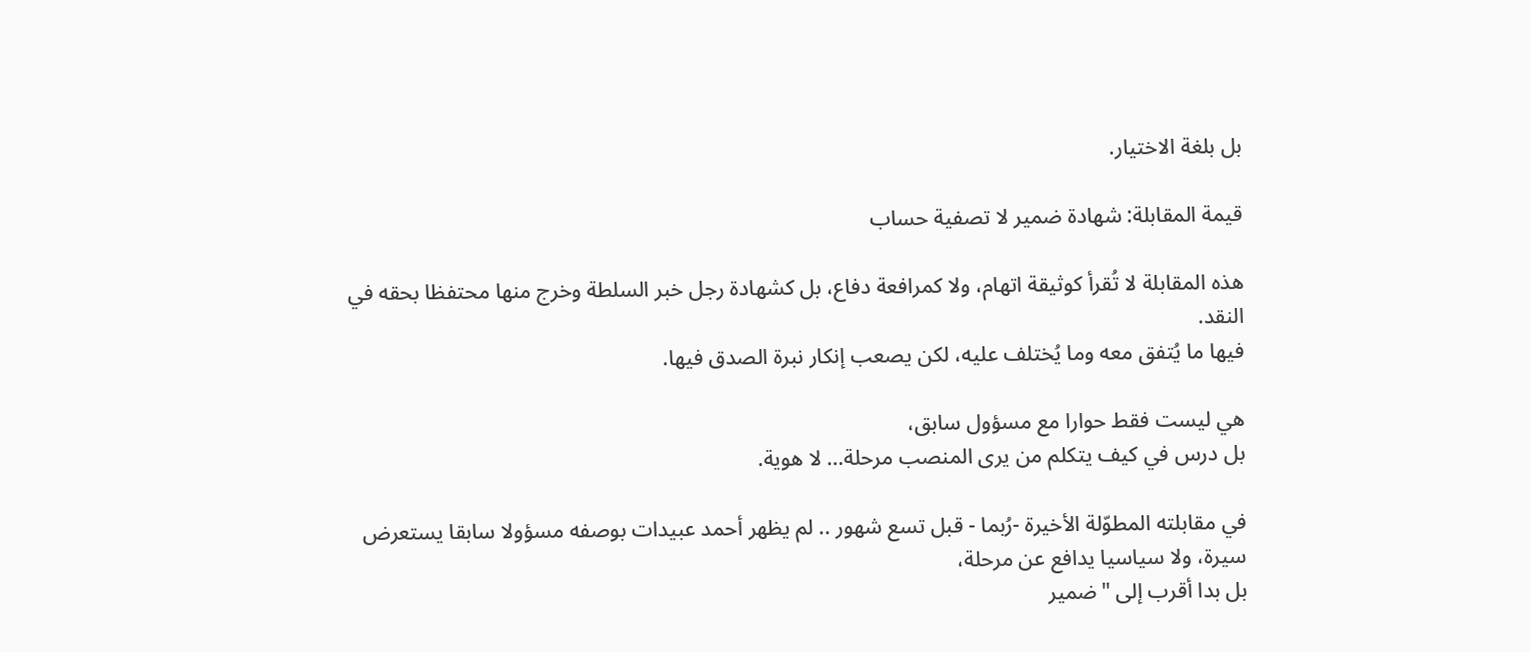بل بلغة الاختيار.

قيمة المقابلة: شهادة ضمير لا تصفية حساب

هذه المقابلة لا تُقرأ كوثيقة اتهام، ولا كمرافعة دفاع، بل كشهادة رجل خبر السلطة وخرج منها محتفظا بحقه في النقد.
فيها ما يُتفق معه وما يُختلف عليه، لكن يصعب إنكار نبرة الصدق فيها.

هي ليست فقط حوارا مع مسؤول سابق،
بل درس في كيف يتكلم من يرى المنصب مرحلة… لا هوية.

في مقابلته المطوّلة الأخيرة -رُبما - قبل تسع شهور .. لم يظهر أحمد عبيدات بوصفه مسؤولا سابقا يستعرض سيرة، ولا سياسيا يدافع عن مرحلة،
بل بدا أقرب إلى "ضمير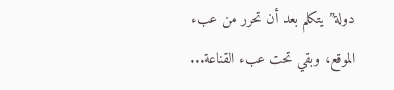دولة” يتكلم بعد أن تحرر من عبء الموقع، وبقي تحت عبء القناعة...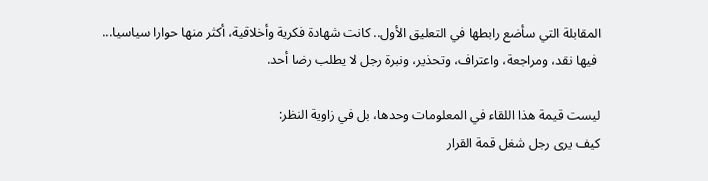المقابلة التي سأضع رابطها في التعليق الأول.. كانت شهادة فكرية وأخلاقية، أكثر منها حوارا سياسيا...
 فيها نقد، ومراجعة، واعتراف، وتحذير، ونبرة رجل لا يطلب رضا أحد.

ليست قيمة هذا اللقاء في المعلومات وحدها، بل في زاوية النظر:
كيف يرى رجل شغل قمة القرار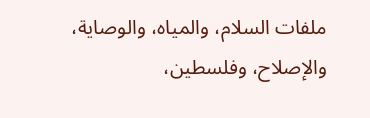ملفات السلام، والمياه، والوصاية، والإصلاح، وفلسطين،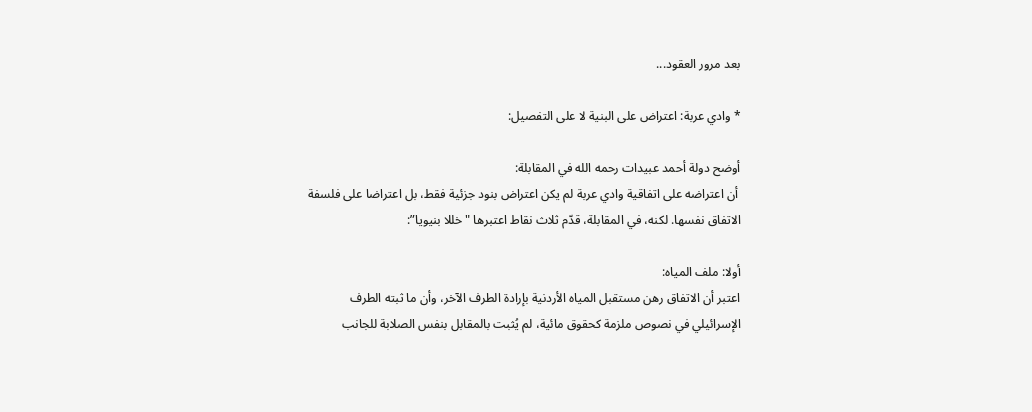بعد مرور العقود...

* وادي عربة: اعتراض على البنية لا على التفصيل:

أوضح دولة أحمد عبيدات رحمه الله في المقابلة:
 أن اعتراضه على اتفاقية وادي عربة لم يكن اعتراض بنود جزئية فقط، بل اعتراضا على فلسفة الاتفاق نفسها. لكنه، في المقابلة، قدّم ثلاث نقاط اعتبرها "خللا بنيويا”:

أولا: ملف المياه:
اعتبر أن الاتفاق رهن مستقبل المياه الأردنية بإرادة الطرف الآخر، وأن ما ثبته الطرف الإسرائيلي في نصوص ملزمة كحقوق مائية، لم يُثبت بالمقابل بنفس الصلابة للجانب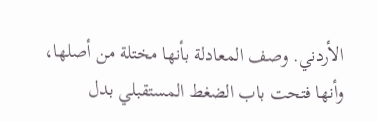الأردني. وصف المعادلة بأنها مختلة من أصلها، وأنها فتحت باب الضغط المستقبلي بدل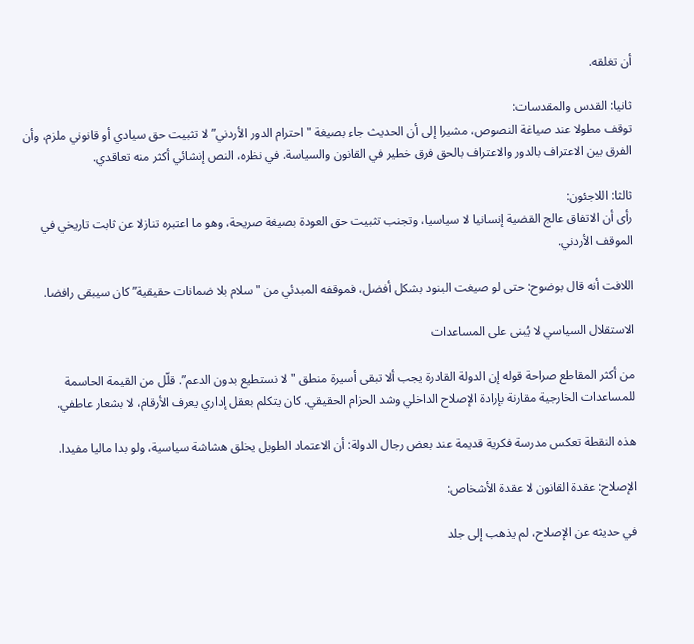أن تغلقه.

ثانيا: القدس والمقدسات:
توقف مطولا عند صياغة النصوص، مشيرا إلى أن الحديث جاء بصيغة "احترام الدور الأردني” لا تثبيت حق سيادي أو قانوني ملزم، وأن الفرق بين الاعتراف بالدور والاعتراف بالحق فرق خطير في القانون والسياسة. في نظره، النص إنشائي أكثر منه تعاقدي.

ثالثا: اللاجئون:
رأى أن الاتفاق عالج القضية إنسانيا لا سياسيا، وتجنب تثبيت حق العودة بصيغة صريحة، وهو ما اعتبره تنازلا عن ثابت تاريخي في الموقف الأردني.

اللافت أنه قال بوضوح: حتى لو صيغت البنود بشكل أفضل، فموقفه المبدئي من "سلام بلا ضمانات حقيقية” كان سيبقى رافضا.

الاستقلال السياسي لا يُبنى على المساعدات

من أكثر المقاطع صراحة قوله إن الدولة القادرة يجب ألا تبقى أسيرة منطق "لا نستطيع بدون الدعم”. قلّل من القيمة الحاسمة للمساعدات الخارجية مقارنة بإرادة الإصلاح الداخلي وشد الحزام الحقيقي. كان يتكلم بعقل إداري يعرف الأرقام، لا بشعار عاطفي.

هذه النقطة تعكس مدرسة فكرية قديمة عند بعض رجال الدولة: أن الاعتماد الطويل يخلق هشاشة سياسية، ولو بدا ماليا مفيدا.

الإصلاح: عقدة القانون لا عقدة الأشخاص:

في حديثه عن الإصلاح، لم يذهب إلى جلد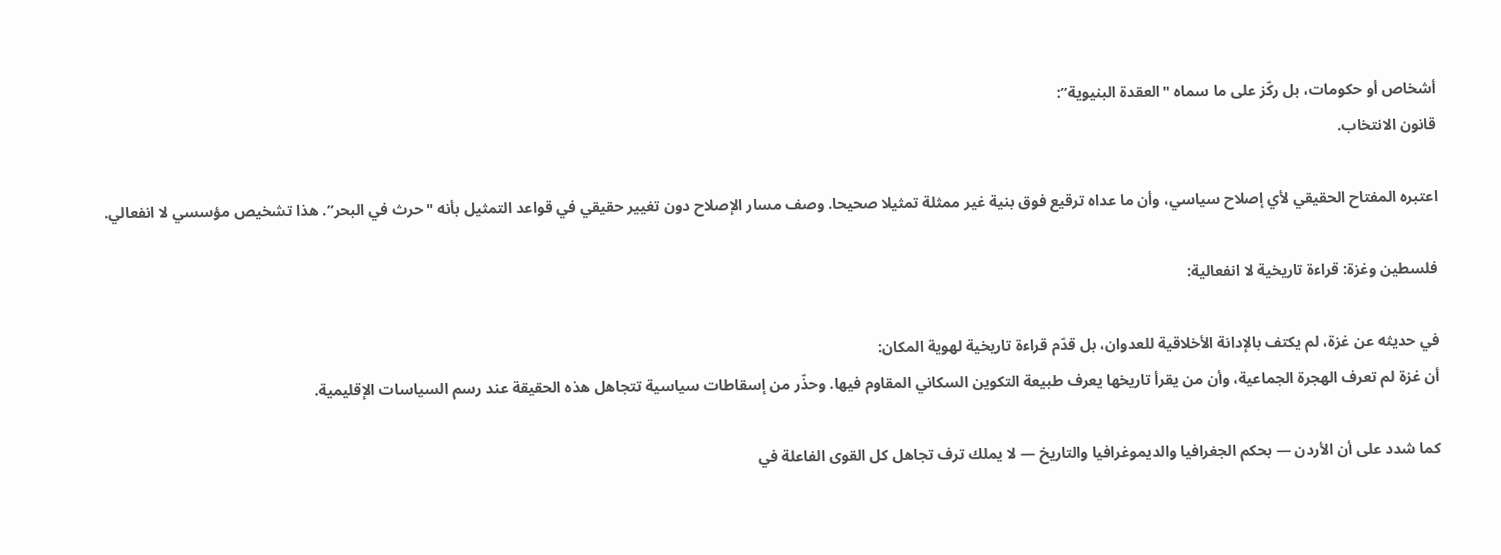أشخاص أو حكومات، بل ركّز على ما سماه "العقدة البنيوية”:
قانون الانتخاب.

اعتبره المفتاح الحقيقي لأي إصلاح سياسي، وأن ما عداه ترقيع فوق بنية غير ممثلة تمثيلا صحيحا. وصف مسار الإصلاح دون تغيير حقيقي في قواعد التمثيل بأنه "حرث في البحر”. هذا تشخيص مؤسسي لا انفعالي.

فلسطين وغزة: قراءة تاريخية لا انفعالية:

في حديثه عن غزة، لم يكتف بالإدانة الأخلاقية للعدوان، بل قدّم قراءة تاريخية لهوية المكان:
أن غزة لم تعرف الهجرة الجماعية، وأن من يقرأ تاريخها يعرف طبيعة التكوين السكاني المقاوم فيها. وحذّر من إسقاطات سياسية تتجاهل هذه الحقيقة عند رسم السياسات الإقليمية.

كما شدد على أن الأردن — بحكم الجغرافيا والديموغرافيا والتاريخ — لا يملك ترف تجاهل كل القوى الفاعلة في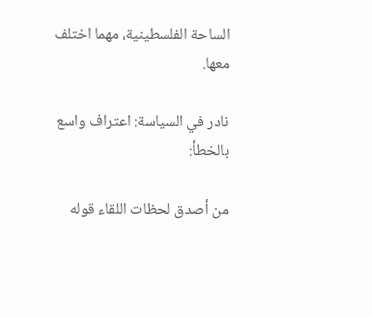الساحة الفلسطينية، مهما اختلف معها.

نادر في السياسة: اعتراف واسع بالخطأ:

من أصدق لحظات اللقاء قوله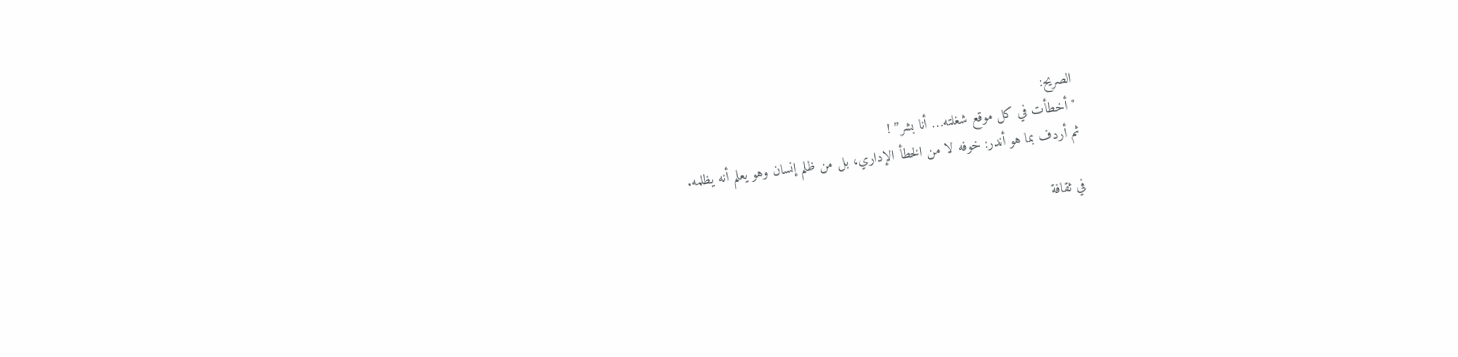الصريح:
"أخطأت في كل موقع شغلته… أنا بشر” !
ثم أردف بما هو أندر: خوفه لا من الخطأ الإداري، بل من ظلم إنسان وهو يعلم أنه يظلمه.

في ثقافة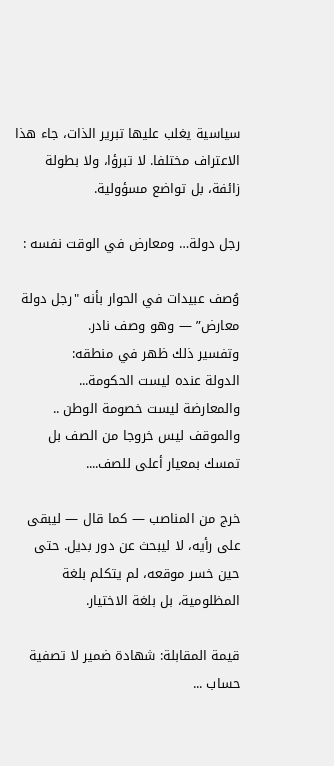سياسية يغلب عليها تبرير الذات، جاء هذا الاعتراف مختلفا. لا تبرؤا، ولا بطولة زائفة، بل تواضع مسؤولية.

رجل دولة… ومعارض في الوقت نفسه :

وُصف عبيدات في الحوار بأنه "رجل دولة معارض” — وهو وصف نادر.
وتفسير ذلك ظهر في منطقه:
الدولة عنده ليست الحكومة...
والمعارضة ليست خصومة الوطن ..
والموقف ليس خروجا من الصف بل تمسك بمعيار أعلى للصف....

خرج من المناصب — كما قال — ليبقى على رأيه، لا ليبحث عن دور بديل. حتى حين خسر موقعه، لم يتكلم بلغة المظلومية، بل بلغة الاختيار.

قيمة المقابلة: شهادة ضمير لا تصفية حساب ...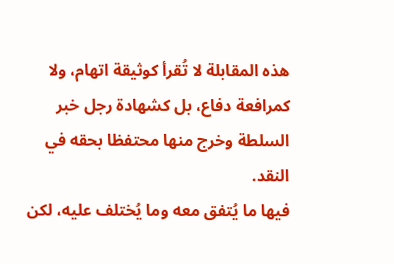هذه المقابلة لا تُقرأ كوثيقة اتهام، ولا كمرافعة دفاع، بل كشهادة رجل خبر السلطة وخرج منها محتفظا بحقه في النقد.
فيها ما يُتفق معه وما يُختلف عليه، لكن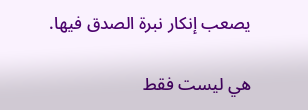يصعب إنكار نبرة الصدق فيها.

هي ليست فقط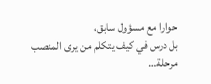حوارا مع مسؤول سابق،
بل درس في كيف يتكلم من يرى المنصب مرحلة…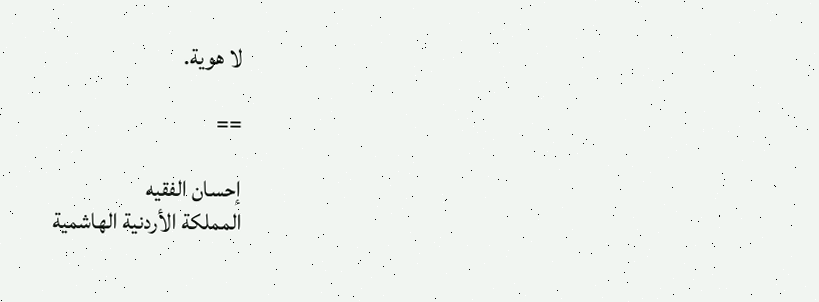لا هوية.

==

إحسان الفقيه
المملكة الأردنية الهاشمية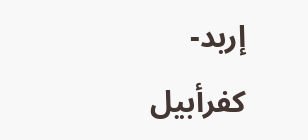إربد- كفرأبيل